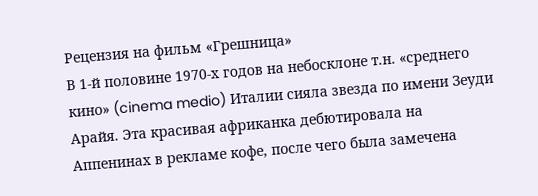Рецензия на фильм «Грешница»
В 1-й половине 1970-х годов на небосклоне т.н. «среднего кино» (cinema medio) Италии сияла звезда по имени Зеуди Арайя. Эта красивая африканка дебютировала на Аппенинах в рекламе кофе, после чего была замечена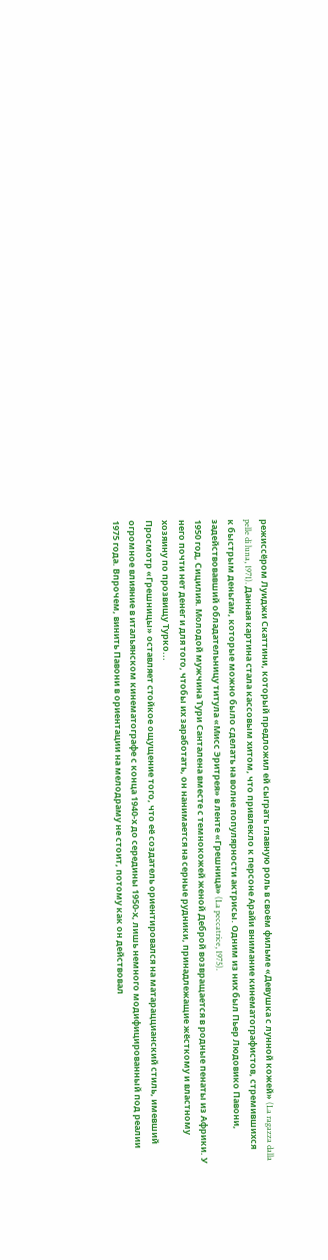режиссёром Луиджи Скаттини, который предложил ей сыграть главную роль в своём фильме «Девушка с лунной кожей» (La ragazza dalla pelle di luna, 1971). Данная картина стала кассовым хитом, что привлекло к персоне Арайи внимание кинематографистов, стремившихся к быстрым деньгам, которые можно было сделать на волне популярности актрисы. Одним из них был Пьер Людовико Павони, задействовавший обладательницу титула «Мисс Эритрея» в ленте «Грешница» (La peccatrice, 1975).
1950 год, Сицилия. Молодой мужчина Тури Санталена вместе с темнокожей женой Деброй возвращается в родные пенаты из Африки. У него почти нет денег и для того, чтобы их заработать, он нанимается на серные рудники, принадлежащие жёсткому и властному хозяину по прозвищу Турко...
Просмотр «Грешницы» оставляет стойкое ощущение того, что её создатель ориентировался на матараццианский стиль, имевший огромное влияние в итальянском кинематографе с конца 1940-х до середины 1950-х, лишь немного модифицированный под реалии 1975 года. Впрочем, винить Павони в ориентации на мелодраму не стоит, потому как он действовал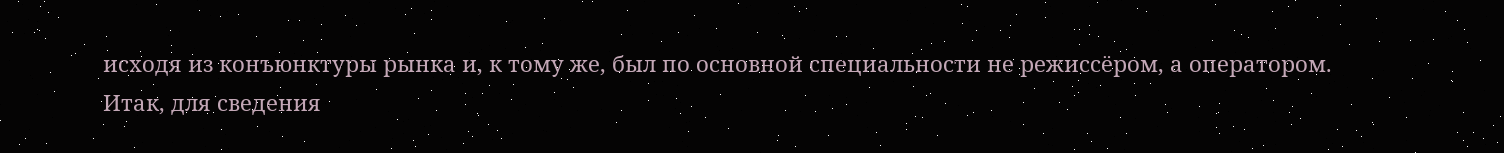исходя из конъюнктуры рынка и, к тому же, был по основной специальности не режиссёром, а оператором.
Итак, для сведения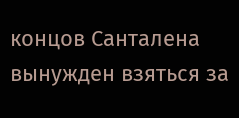концов Санталена вынужден взяться за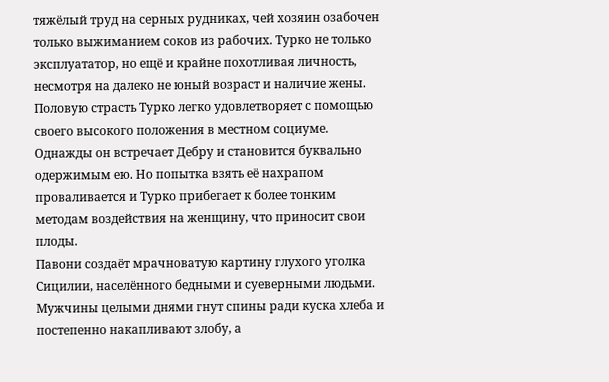тяжёлый труд на серных рудниках, чей хозяин озабочен только выжиманием соков из рабочих. Турко не только эксплуататор, но ещё и крайне похотливая личность, несмотря на далеко не юный возраст и наличие жены. Половую страсть Турко легко удовлетворяет с помощью своего высокого положения в местном социуме. Однажды он встречает Дебру и становится буквально одержимым ею. Но попытка взять её нахрапом проваливается и Турко прибегает к более тонким методам воздействия на женщину, что приносит свои плоды.
Павони создаёт мрачноватую картину глухого уголка Сицилии, населённого бедными и суеверными людьми. Мужчины целыми днями гнут спины ради куска хлеба и постепенно накапливают злобу, а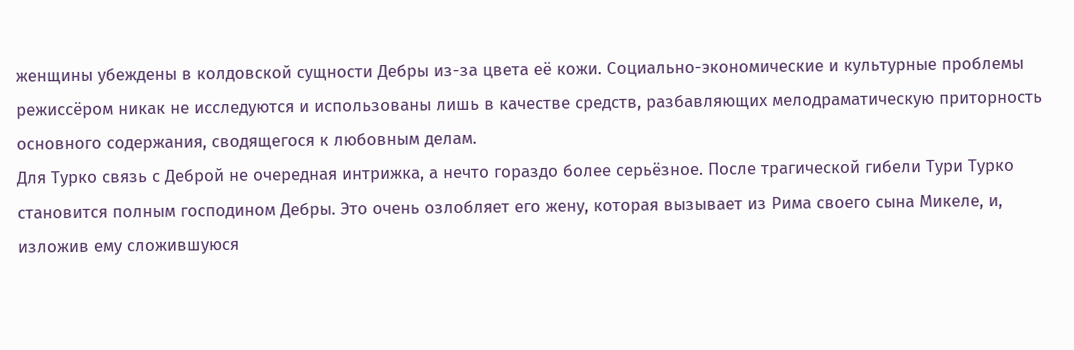женщины убеждены в колдовской сущности Дебры из-за цвета её кожи. Социально-экономические и культурные проблемы режиссёром никак не исследуются и использованы лишь в качестве средств, разбавляющих мелодраматическую приторность основного содержания, сводящегося к любовным делам.
Для Турко связь с Деброй не очередная интрижка, а нечто гораздо более серьёзное. После трагической гибели Тури Турко становится полным господином Дебры. Это очень озлобляет его жену, которая вызывает из Рима своего сына Микеле, и, изложив ему сложившуюся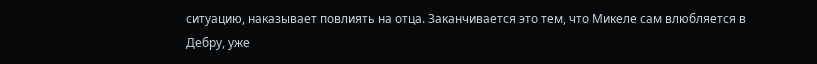ситуацию, наказывает повлиять на отца. Заканчивается это тем, что Микеле сам влюбляется в Дебру, уже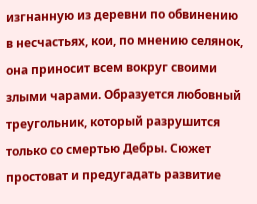изгнанную из деревни по обвинению в несчастьях, кои, по мнению селянок, она приносит всем вокруг своими злыми чарами. Образуется любовный треугольник, который разрушится только со смертью Дебры. Сюжет простоват и предугадать развитие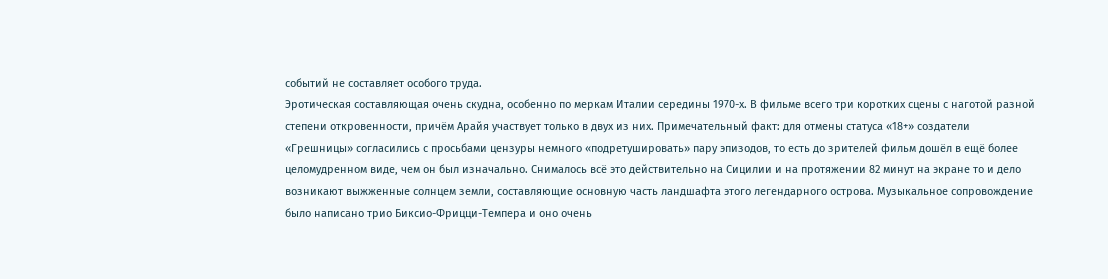событий не составляет особого труда.
Эротическая составляющая очень скудна, особенно по меркам Италии середины 1970-х. В фильме всего три коротких сцены с наготой разной степени откровенности, причём Арайя участвует только в двух из них. Примечательный факт: для отмены статуса «18+» создатели «Грешницы» согласились с просьбами цензуры немного «подретушировать» пару эпизодов, то есть до зрителей фильм дошёл в ещё более целомудренном виде, чем он был изначально. Снималось всё это действительно на Сицилии и на протяжении 82 минут на экране то и дело возникают выжженные солнцем земли, составляющие основную часть ландшафта этого легендарного острова. Музыкальное сопровождение было написано трио Биксио-Фрицци-Темпера и оно очень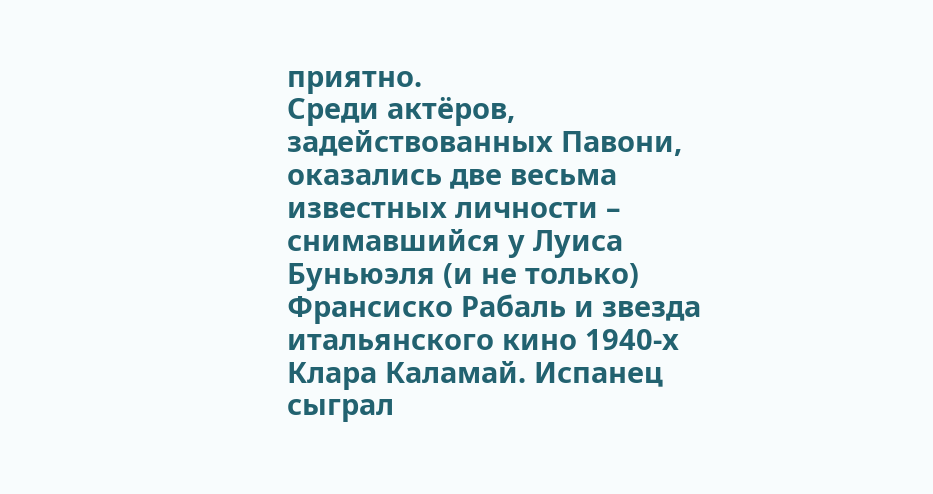приятно.
Среди актёров, задействованных Павони, оказались две весьма известных личности – снимавшийся у Луиса Буньюэля (и не только) Франсиско Рабаль и звезда итальянского кино 1940-х Клара Каламай. Испанец сыграл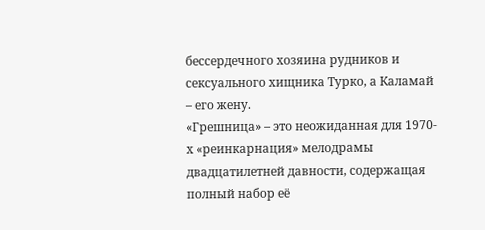бессердечного хозяина рудников и сексуального хищника Турко, а Каламай – его жену.
«Грешница» – это неожиданная для 1970-х «реинкарнация» мелодрамы двадцатилетней давности, содержащая полный набор её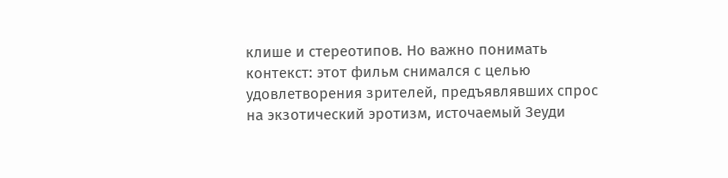клише и стереотипов. Но важно понимать контекст: этот фильм снимался с целью удовлетворения зрителей, предъявлявших спрос на экзотический эротизм, источаемый Зеуди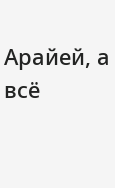Арайей, а всё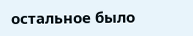остальное было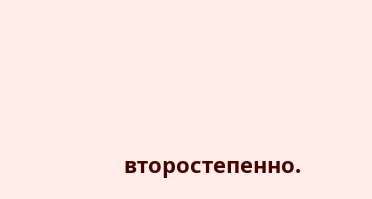второстепенно.